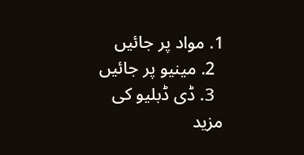1. مواد پر جائیں
  2. مینیو پر جائیں
  3. ڈی ڈبلیو کی مزید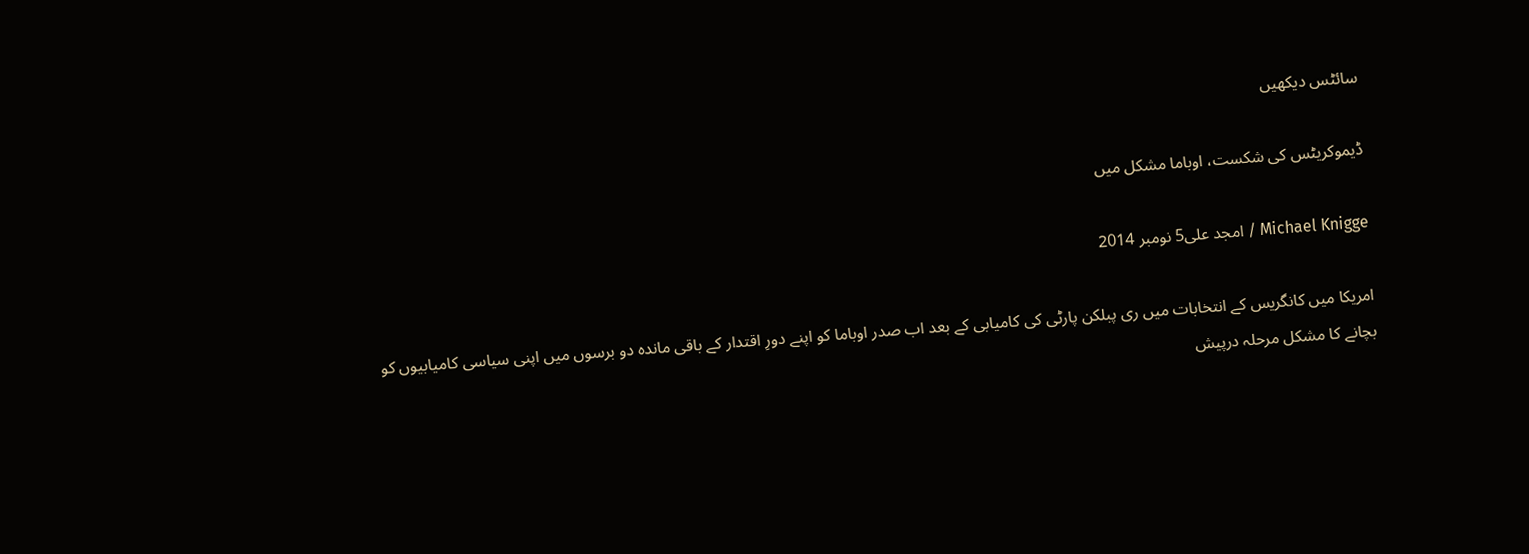سائٹس دیکھیں

ڈیموکریٹس کی شکست، اوباما مشکل میں

Michael Knigge / امجد علی5 نومبر 2014

امریکا میں کانگریس کے انتخابات میں ری پبلکن پارٹی کی کامیابی کے بعد اب صدر اوباما کو اپنے دورِ اقتدار کے باقی ماندہ دو برسوں میں اپنی سیاسی کامیابیوں کو بچانے کا مشکل مرحلہ درپیش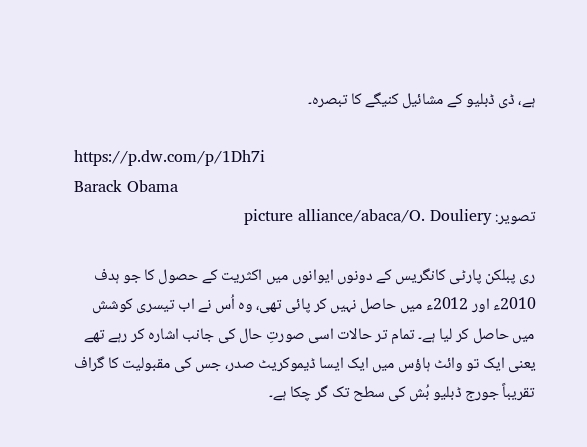ہے، ڈی ڈبلیو کے مشائیل کنیگے کا تبصرہ۔

https://p.dw.com/p/1Dh7i
Barack Obama
تصویر: picture alliance/abaca/O. Douliery

ری پبلکن پارٹی کانگریس کے دونوں ایوانوں میں اکثریت کے حصول کا جو ہدف 2010ء اور 2012ء میں حاصل نہیں کر پائی تھی، وہ اُس نے اب تیسری کوشش میں حاصل کر لیا ہے۔ تمام تر حالات اسی صورتِ حال کی جانب اشارہ کر رہے تھے یعنی ایک تو وائٹ ہاؤس میں ایک ایسا ڈیموکریٹ صدر، جس کی مقبولیت کا گراف تقریباً جورج ڈبلیو بُش کی سطح تک گر چکا ہے۔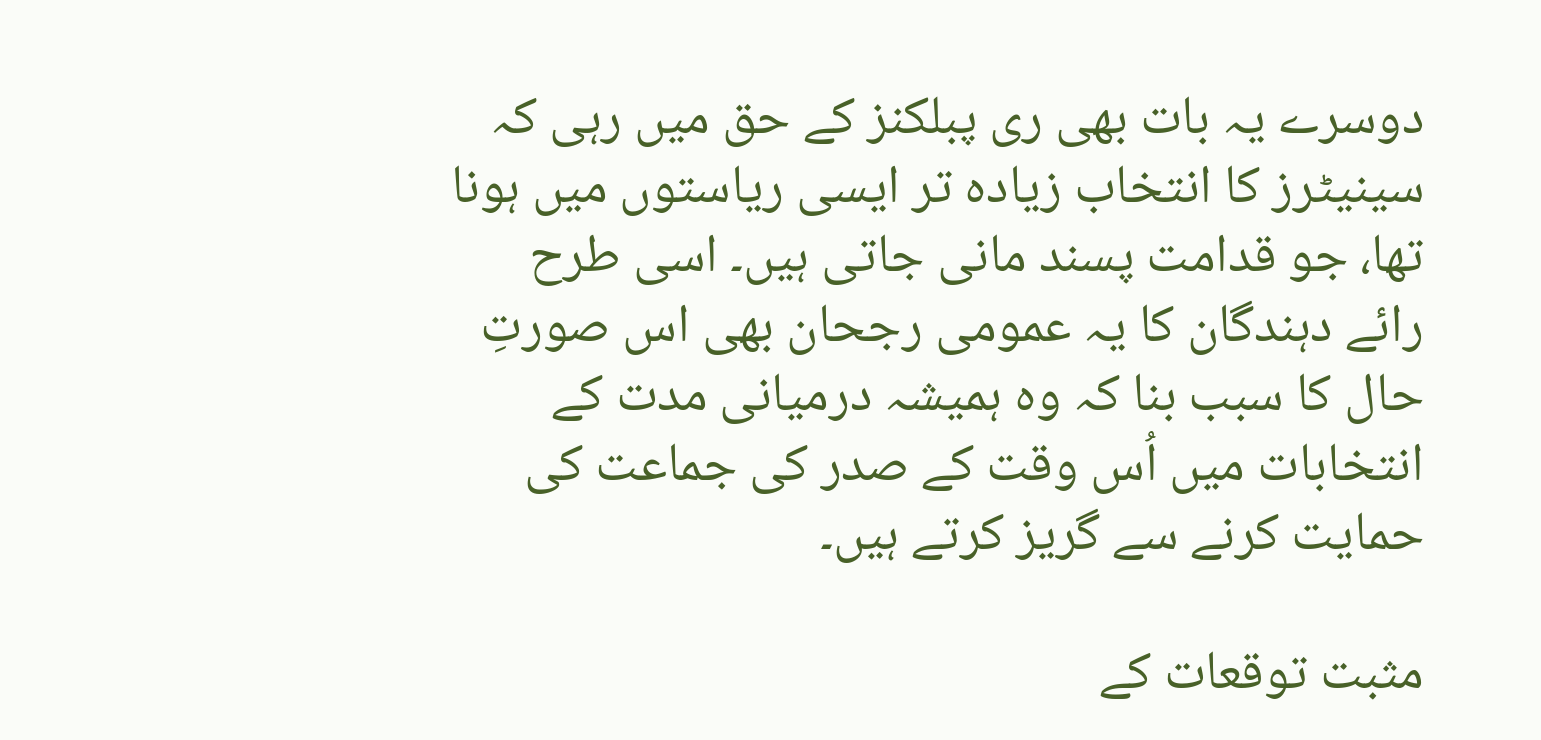دوسرے یہ بات بھی ری پبلکنز کے حق میں رہی کہ سینیٹرز کا انتخاب زیادہ تر ایسی ریاستوں میں ہونا تھا، جو قدامت پسند مانی جاتی ہیں۔ اسی طرح رائے دہندگان کا یہ عمومی رجحان بھی اس صورتِ حال کا سبب بنا کہ وہ ہمیشہ درمیانی مدت کے انتخابات میں اُس وقت کے صدر کی جماعت کی حمایت کرنے سے گریز کرتے ہیں۔

مثبت توقعات کے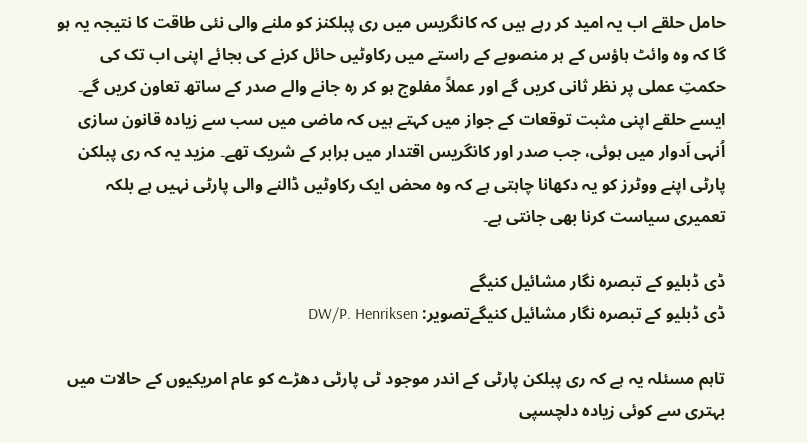حامل حلقے اب یہ امید کر رہے ہیں کہ کانگریس میں ری پبلکنز کو ملنے والی نئی طاقت کا نتیجہ یہ ہو گا کہ وہ وائٹ ہاؤس کے ہر منصوبے کے راستے میں رکاوٹیں حائل کرنے کی بجائے اپنی اب تک کی حکمتِ عملی پر نظر ثانی کریں گے اور عملاً مفلوج ہو کر رہ جانے والے صدر کے ساتھ تعاون کریں گے۔ ایسے حلقے اپنی مثبت توقعات کے جواز میں کہتے ہیں کہ ماضی میں سب سے زیادہ قانون سازی اُنہی اَدوار میں ہوئی، جب صدر اور کانگریس اقتدار میں برابر کے شریک تھے۔ مزید یہ کہ ری پبلکن پارٹی اپنے ووٹرز کو یہ دکھانا چاہتی ہے کہ وہ محض ایک رکاوٹیں ڈالنے والی پارٹی نہیں ہے بلکہ تعمیری سیاست کرنا بھی جانتی ہے۔

ڈی ڈبلیو کے تبصرہ نگار مشائیل کنیگے
ڈی ڈبلیو کے تبصرہ نگار مشائیل کنیگےتصویر: DW/P. Henriksen

تاہم مسئلہ یہ ہے کہ ری پبلکن پارٹی کے اندر موجود ٹی پارٹی دھڑے کو عام امریکیوں کے حالات میں بہتری سے کوئی زیادہ دلچسپی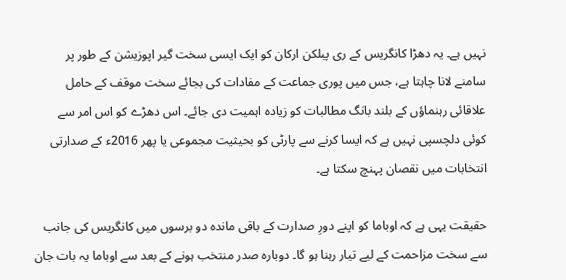نہیں ہے۔ یہ دھڑا کانگریس کے ری پبلکن ارکان کو ایک ایسی سخت گیر اپوزیشن کے طور پر سامنے لانا چاہتا ہے، جس میں پوری جماعت کے مفادات کی بجائے سخت موقف کے حامل علاقائی رہنماؤں کے بلند بانگ مطالبات کو زیادہ اہمیت دی جائے۔ اس دھڑے کو اس امر سے کوئی دلچسپی نہیں ہے کہ ایسا کرنے سے پارٹی کو بحیثیت مجموعی یا پھر 2016ء کے صدارتی انتخابات میں نقصان پہنچ سکتا ہے۔

حقیقت یہی ہے کہ اوباما کو اپنے دورِ صدارت کے باقی ماندہ دو برسوں میں کانگریس کی جانب سے سخت مزاحمت کے لیے تیار رہنا ہو گا۔ دوبارہ صدر منتخب ہونے کے بعد سے اوباما یہ بات جان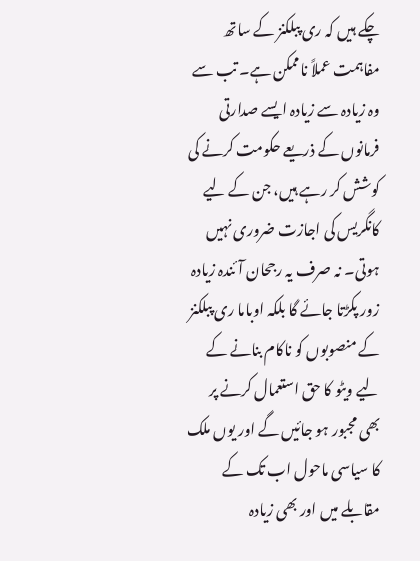چکے ہیں کہ ری پبلکنز کے ساتھ مفاہمت عملاً ناممکن ہے۔ تب سے وہ زیادہ سے زیادہ ایسے صدارتی فرمانوں کے ذریعے حکومت کرنے کی کوشش کر رہے ہیں، جن کے لیے کانگریس کی اجازت ضروری نہیں ہوتی۔ نہ صرف یہ رجحان آئندہ زیادہ زور پکڑتا جائے گا بلکہ اوباما ری پبلکنز کے منصوبوں کو ناکام بنانے کے لیے ویٹو کا حق استعمال کرنے پر بھی مجبور ہو جائیں گے اور یوں ملک کا سیاسی ماحول اب تک کے مقابلے میں اور بھی زیادہ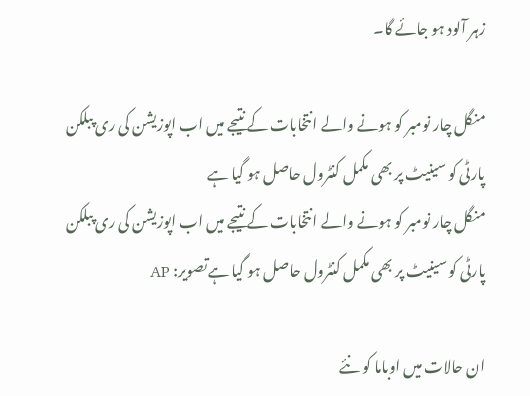زہر آلود ہو جائے گا۔

منگل چار نومبر کو ہونے والے انتخابات کے نتیجے میں اب اپوزیشن کی ری پبلکن پارٹی کو سینیٹ پر بھی مکمل کنٹرول حاصل ہو گیا ہے
منگل چار نومبر کو ہونے والے انتخابات کے نتیجے میں اب اپوزیشن کی ری پبلکن پارٹی کو سینیٹ پر بھی مکمل کنٹرول حاصل ہو گیا ہےتصویر: AP

ان حالات میں اوباما کو نئے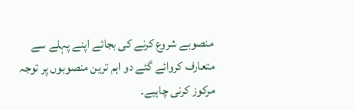منصوبے شروع کرنے کی بجائے اپنے پہلے سے متعارف کروائے گئے دو اہم ترین منصوبوں پر توجہ مرکوز کرنی چاہیے۔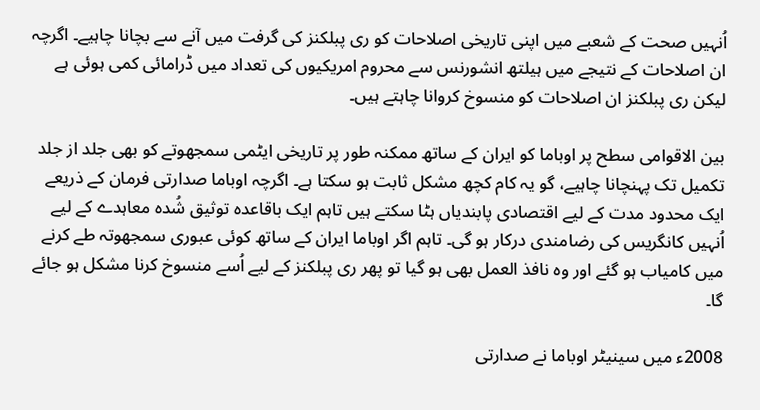اُنہیں صحت کے شعبے میں اپنی تاریخی اصلاحات کو ری پبلکنز کی گرفت میں آنے سے بچانا چاہیے۔ اگرچہ ان اصلاحات کے نتیجے میں ہیلتھ انشورنس سے محروم امریکیوں کی تعداد میں ڈرامائی کمی ہوئی ہے لیکن ری پبلکنز ان اصلاحات کو منسوخ کروانا چاہتے ہیں۔

بین الاقوامی سطح پر اوباما کو ایران کے ساتھ ممکنہ طور پر تاریخی ایٹمی سمجھوتے کو بھی جلد از جلد تکمیل تک پہنچانا چاہیے، گو یہ کام کچھ مشکل ثابت ہو سکتا ہے۔ اگرچہ اوباما صدارتی فرمان کے ذریعے ایک محدود مدت کے لیے اقتصادی پابندیاں ہٹا سکتے ہیں تاہم ایک باقاعدہ توثیق شُدہ معاہدے کے لیے اُنہیں کانگریس کی رضامندی درکار ہو گی۔ تاہم اگر اوباما ایران کے ساتھ کوئی عبوری سمجھوتہ طے کرنے میں کامیاب ہو گئے اور وہ نافذ العمل بھی ہو گیا تو پھر ری پبلکنز کے لیے اُسے منسوخ کرنا مشکل ہو جائے گا۔

2008ء میں سینیٹر اوباما نے صدارتی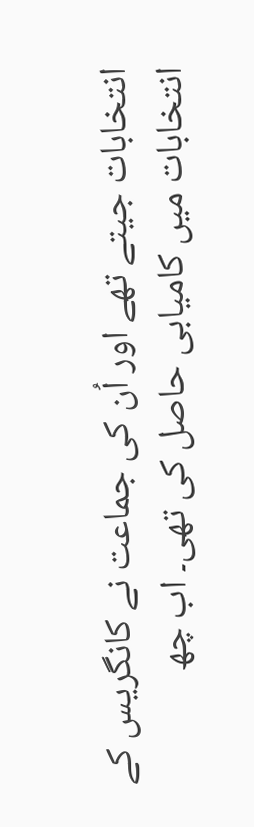انتخابات جیتے تھے اور اُن کی جماعت نے کانگریس کے انتخابات میں کامیابی حاصل کی تھی۔ اب چھ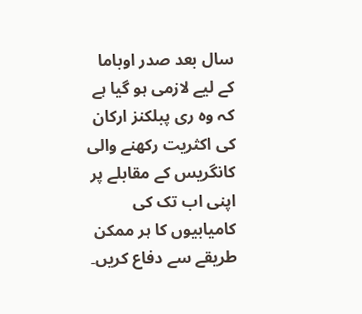سال بعد صدر اوباما کے لیے لازمی ہو گیا ہے کہ وہ ری پبلکنز ارکان کی اکثریت رکھنے والی کانگریس کے مقابلے پر اپنی اب تک کی کامیابیوں کا ہر ممکن طریقے سے دفاع کریں۔